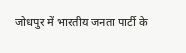जोधपुर में भारतीय जनता पार्टी के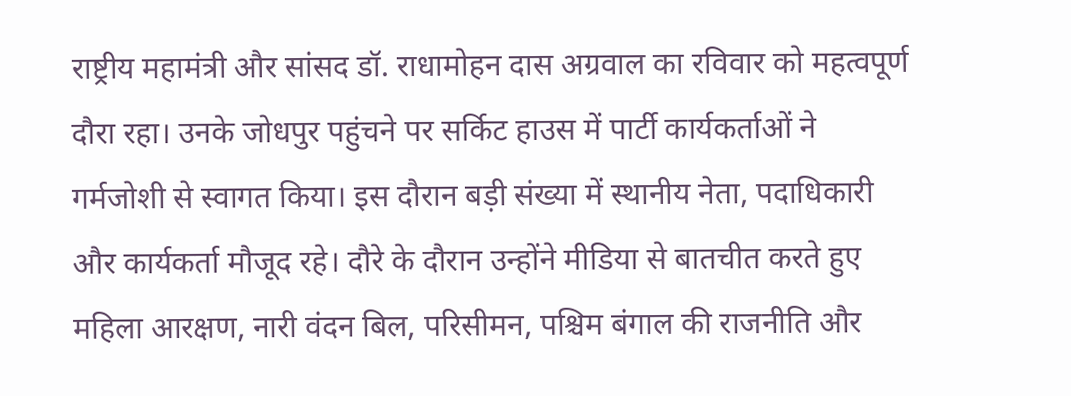राष्ट्रीय महामंत्री और सांसद डॉ. राधामोहन दास अग्रवाल का रविवार को महत्वपूर्ण दौरा रहा। उनके जोधपुर पहुंचने पर सर्किट हाउस में पार्टी कार्यकर्ताओं ने गर्मजोशी से स्वागत किया। इस दौरान बड़ी संख्या में स्थानीय नेता, पदाधिकारी और कार्यकर्ता मौजूद रहे। दौरे के दौरान उन्होंने मीडिया से बातचीत करते हुए महिला आरक्षण, नारी वंदन बिल, परिसीमन, पश्चिम बंगाल की राजनीति और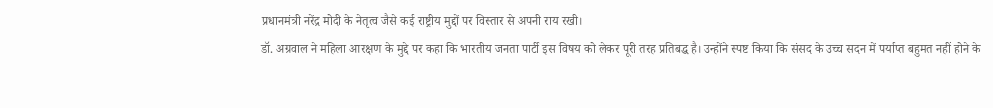प्रधानमंत्री नरेंद्र मोदी के नेतृत्व जैसे कई राष्ट्रीय मुद्दों पर विस्तार से अपनी राय रखी।
डॉ. अग्रवाल ने महिला आरक्षण के मुद्दे पर कहा कि भारतीय जनता पार्टी इस विषय को लेकर पूरी तरह प्रतिबद्ध है। उन्होंने स्पष्ट किया कि संसद के उच्च सदन में पर्याप्त बहुमत नहीं होने के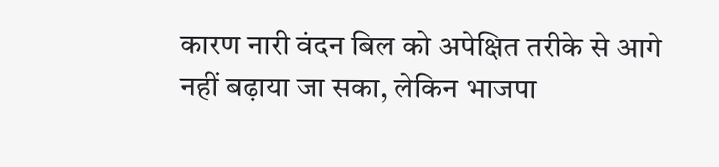कारण नारी वंदन बिल को अपेक्षित तरीके से आगे नहीं बढ़ाया जा सका, लेकिन भाजपा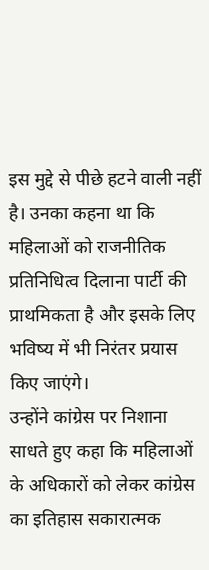इस मुद्दे से पीछे हटने वाली नहीं है। उनका कहना था कि महिलाओं को राजनीतिक प्रतिनिधित्व दिलाना पार्टी की प्राथमिकता है और इसके लिए भविष्य में भी निरंतर प्रयास किए जाएंगे।
उन्होंने कांग्रेस पर निशाना साधते हुए कहा कि महिलाओं के अधिकारों को लेकर कांग्रेस का इतिहास सकारात्मक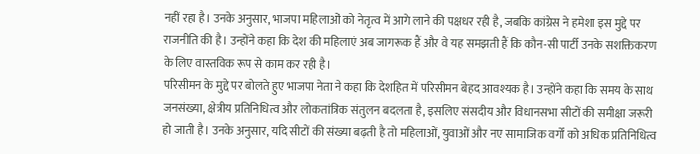नहीं रहा है। उनके अनुसार, भाजपा महिलाओं को नेतृत्व में आगे लाने की पक्षधर रही है, जबकि कांग्रेस ने हमेशा इस मुद्दे पर राजनीति की है। उन्होंने कहा कि देश की महिलाएं अब जागरूक हैं और वे यह समझती हैं कि कौन-सी पार्टी उनके सशक्तिकरण के लिए वास्तविक रूप से काम कर रही है।
परिसीमन के मुद्दे पर बोलते हुए भाजपा नेता ने कहा कि देशहित में परिसीमन बेहद आवश्यक है। उन्होंने कहा कि समय के साथ जनसंख्या, क्षेत्रीय प्रतिनिधित्व और लोकतांत्रिक संतुलन बदलता है, इसलिए संसदीय और विधानसभा सीटों की समीक्षा जरूरी हो जाती है। उनके अनुसार, यदि सीटों की संख्या बढ़ती है तो महिलाओं, युवाओं और नए सामाजिक वर्गों को अधिक प्रतिनिधित्व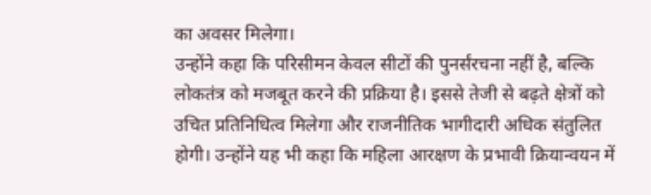का अवसर मिलेगा।
उन्होंने कहा कि परिसीमन केवल सीटों की पुनर्संरचना नहीं है, बल्कि लोकतंत्र को मजबूत करने की प्रक्रिया है। इससे तेजी से बढ़ते क्षेत्रों को उचित प्रतिनिधित्व मिलेगा और राजनीतिक भागीदारी अधिक संतुलित होगी। उन्होंने यह भी कहा कि महिला आरक्षण के प्रभावी क्रियान्वयन में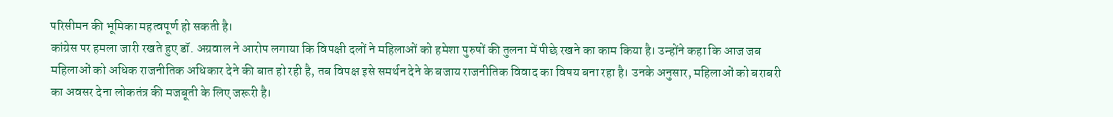परिसीमन की भूमिका महत्वपूर्ण हो सकती है।
कांग्रेस पर हमला जारी रखते हुए डॉ. अग्रवाल ने आरोप लगाया कि विपक्षी दलों ने महिलाओं को हमेशा पुरुषों की तुलना में पीछे रखने का काम किया है। उन्होंने कहा कि आज जब महिलाओं को अधिक राजनीतिक अधिकार देने की बात हो रही है, तब विपक्ष इसे समर्थन देने के बजाय राजनीतिक विवाद का विषय बना रहा है। उनके अनुसार, महिलाओं को बराबरी का अवसर देना लोकतंत्र की मजबूती के लिए जरूरी है।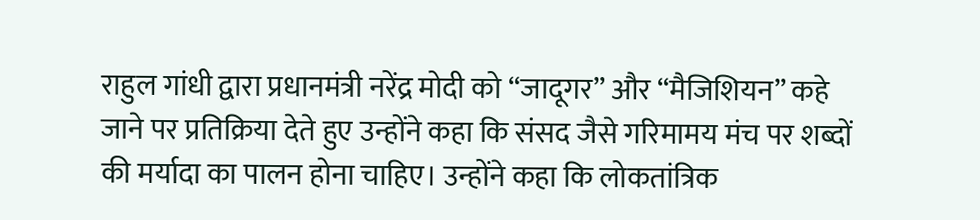राहुल गांधी द्वारा प्रधानमंत्री नरेंद्र मोदी को “जादूगर” और “मैजिशियन” कहे जाने पर प्रतिक्रिया देते हुए उन्होंने कहा कि संसद जैसे गरिमामय मंच पर शब्दों की मर्यादा का पालन होना चाहिए। उन्होंने कहा कि लोकतांत्रिक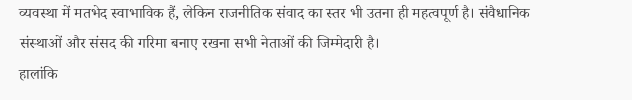व्यवस्था में मतभेद स्वाभाविक हैं, लेकिन राजनीतिक संवाद का स्तर भी उतना ही महत्वपूर्ण है। संवैधानिक संस्थाओं और संसद की गरिमा बनाए रखना सभी नेताओं की जिम्मेदारी है।
हालांकि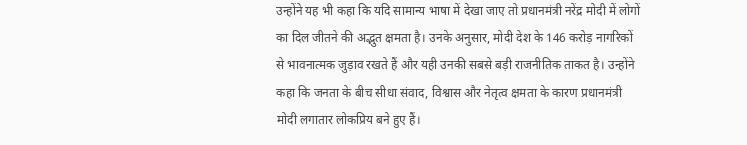उन्होंने यह भी कहा कि यदि सामान्य भाषा में देखा जाए तो प्रधानमंत्री नरेंद्र मोदी में लोगों का दिल जीतने की अद्भुत क्षमता है। उनके अनुसार, मोदी देश के 146 करोड़ नागरिकों से भावनात्मक जुड़ाव रखते हैं और यही उनकी सबसे बड़ी राजनीतिक ताकत है। उन्होंने कहा कि जनता के बीच सीधा संवाद, विश्वास और नेतृत्व क्षमता के कारण प्रधानमंत्री मोदी लगातार लोकप्रिय बने हुए हैं।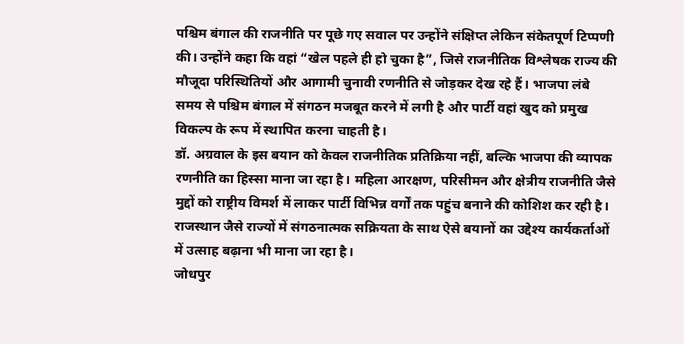पश्चिम बंगाल की राजनीति पर पूछे गए सवाल पर उन्होंने संक्षिप्त लेकिन संकेतपूर्ण टिप्पणी की। उन्होंने कहा कि वहां “खेल पहले ही हो चुका है”, जिसे राजनीतिक विश्लेषक राज्य की मौजूदा परिस्थितियों और आगामी चुनावी रणनीति से जोड़कर देख रहे हैं। भाजपा लंबे समय से पश्चिम बंगाल में संगठन मजबूत करने में लगी है और पार्टी वहां खुद को प्रमुख विकल्प के रूप में स्थापित करना चाहती है।
डॉ. अग्रवाल के इस बयान को केवल राजनीतिक प्रतिक्रिया नहीं, बल्कि भाजपा की व्यापक रणनीति का हिस्सा माना जा रहा है। महिला आरक्षण, परिसीमन और क्षेत्रीय राजनीति जैसे मुद्दों को राष्ट्रीय विमर्श में लाकर पार्टी विभिन्न वर्गों तक पहुंच बनाने की कोशिश कर रही है। राजस्थान जैसे राज्यों में संगठनात्मक सक्रियता के साथ ऐसे बयानों का उद्देश्य कार्यकर्ताओं में उत्साह बढ़ाना भी माना जा रहा है।
जोधपुर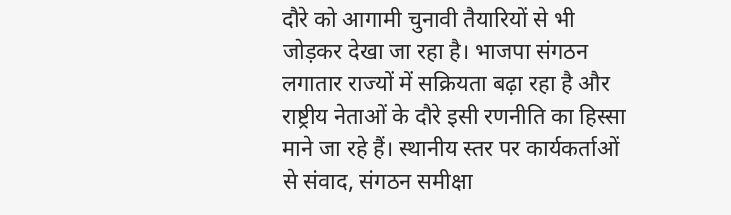दौरे को आगामी चुनावी तैयारियों से भी जोड़कर देखा जा रहा है। भाजपा संगठन लगातार राज्यों में सक्रियता बढ़ा रहा है और राष्ट्रीय नेताओं के दौरे इसी रणनीति का हिस्सा माने जा रहे हैं। स्थानीय स्तर पर कार्यकर्ताओं से संवाद, संगठन समीक्षा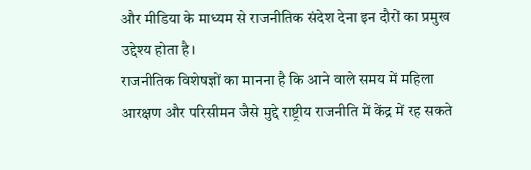और मीडिया के माध्यम से राजनीतिक संदेश देना इन दौरों का प्रमुख उद्देश्य होता है।
राजनीतिक विशेषज्ञों का मानना है कि आने वाले समय में महिला आरक्षण और परिसीमन जैसे मुद्दे राष्ट्रीय राजनीति में केंद्र में रह सकते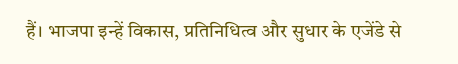हैं। भाजपा इन्हें विकास, प्रतिनिधित्व और सुधार के एजेंडे से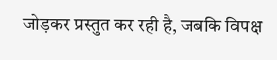जोड़कर प्रस्तुत कर रही है, जबकि विपक्ष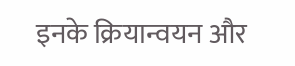इनके क्रियान्वयन और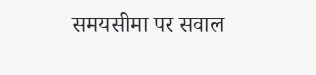समयसीमा पर सवाल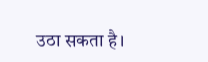उठा सकता है।